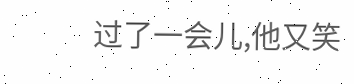过了一会儿,他又笑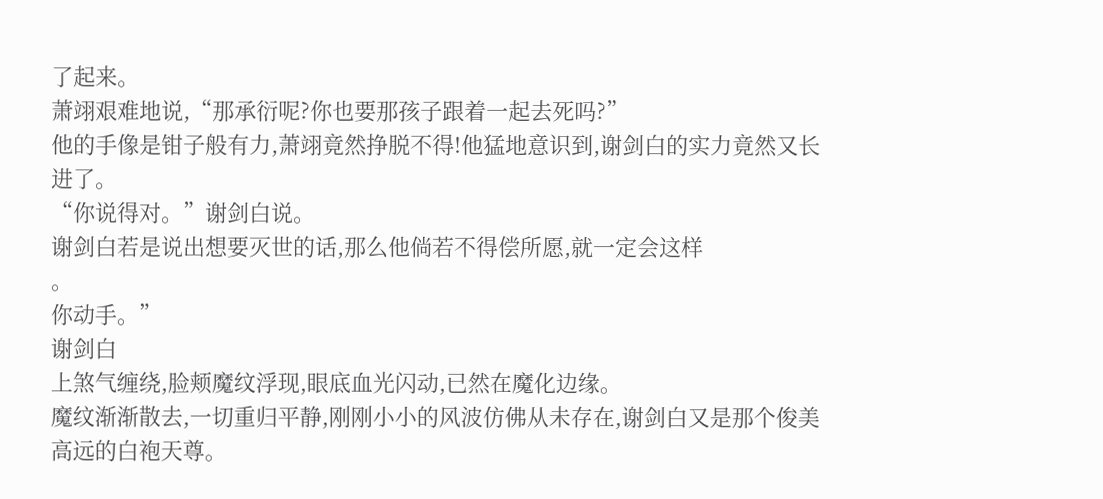了起来。
萧翊艰难地说,“那承衍呢?你也要那孩子跟着一起去死吗?”
他的手像是钳子般有力,萧翊竟然挣脱不得!他猛地意识到,谢剑白的实力竟然又长进了。
“你说得对。”谢剑白说。
谢剑白若是说出想要灭世的话,那么他倘若不得偿所愿,就一定会这样
。
你动手。”
谢剑白
上煞气缠绕,脸颊魔纹浮现,眼底血光闪动,已然在魔化边缘。
魔纹渐渐散去,一切重归平静,刚刚小小的风波仿佛从未存在,谢剑白又是那个俊美高远的白袍天尊。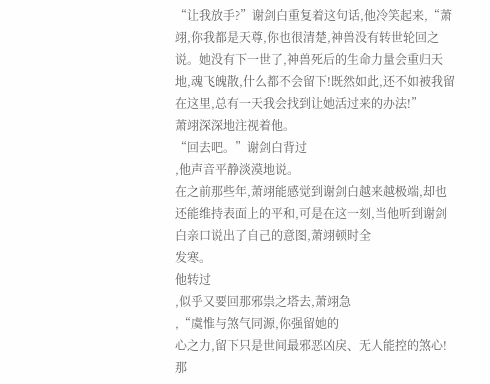“让我放手?”谢剑白重复着这句话,他冷笑起来,“萧翊,你我都是天尊,你也很清楚,神兽没有转世轮回之说。她没有下一世了,神兽死后的生命力量会重归天地,魂飞魄散,什么都不会留下!既然如此,还不如被我留在这里,总有一天我会找到让她活过来的办法!”
萧翊深深地注视着他。
“回去吧。”谢剑白背过
,他声音平静淡漠地说。
在之前那些年,萧翊能感觉到谢剑白越来越极端,却也还能维持表面上的平和,可是在这一刻,当他听到谢剑白亲口说出了自己的意图,萧翊顿时全
发寒。
他转过
,似乎又要回那邪祟之塔去,萧翊急
,“虞惟与煞气同源,你强留她的
心之力,留下只是世间最邪恶凶戾、无人能控的煞心!那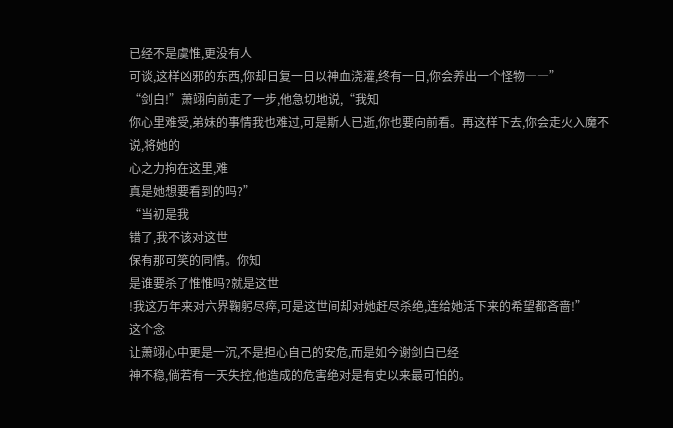已经不是虞惟,更没有人
可谈,这样凶邪的东西,你却日复一日以神血浇灌,终有一日,你会养出一个怪物――”
“剑白!”萧翊向前走了一步,他急切地说,“我知
你心里难受,弟妹的事情我也难过,可是斯人已逝,你也要向前看。再这样下去,你会走火入魔不说,将她的
心之力拘在这里,难
真是她想要看到的吗?”
“当初是我
错了,我不该对这世
保有那可笑的同情。你知
是谁要杀了惟惟吗?就是这世
!我这万年来对六界鞠躬尽瘁,可是这世间却对她赶尽杀绝,连给她活下来的希望都吝啬!”
这个念
让萧翊心中更是一沉,不是担心自己的安危,而是如今谢剑白已经
神不稳,倘若有一天失控,他造成的危害绝对是有史以来最可怕的。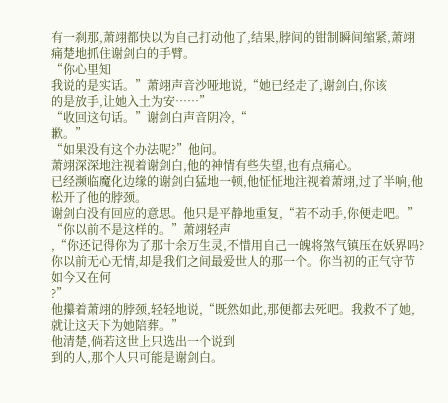有一刹那,萧翊都快以为自己打动他了,结果,脖间的钳制瞬间缩紧,萧翊痛楚地抓住谢剑白的手臂。
“你心里知
我说的是实话。”萧翊声音沙哑地说,“她已经走了,谢剑白,你该
的是放手,让她入土为安……”
“收回这句话。”谢剑白声音阴冷,“
歉。”
“如果没有这个办法呢?”他问。
萧翊深深地注视着谢剑白,他的神情有些失望,也有点痛心。
已经濒临魔化边缘的谢剑白猛地一顿,他怔怔地注视着萧翊,过了半响,他松开了他的脖颈。
谢剑白没有回应的意思。他只是平静地重复,“若不动手,你便走吧。”
“你以前不是这样的。”萧翊轻声
,“你还记得你为了那十余万生灵,不惜用自己一魄将煞气镇压在妖界吗?你以前无心无情,却是我们之间最爱世人的那一个。你当初的正气守节如今又在何
?”
他攥着萧翊的脖颈,轻轻地说,“既然如此,那便都去死吧。我救不了她,就让这天下为她陪葬。”
他清楚,倘若这世上只选出一个说到
到的人,那个人只可能是谢剑白。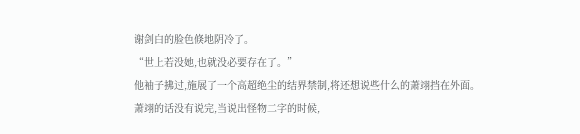谢剑白的脸色倏地阴冷了。
“世上若没她,也就没必要存在了。”
他袖子拂过,施展了一个高超绝尘的结界禁制,将还想说些什么的萧翊挡在外面。
萧翊的话没有说完,当说出怪物二字的时候,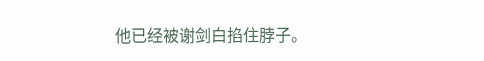他已经被谢剑白掐住脖子。